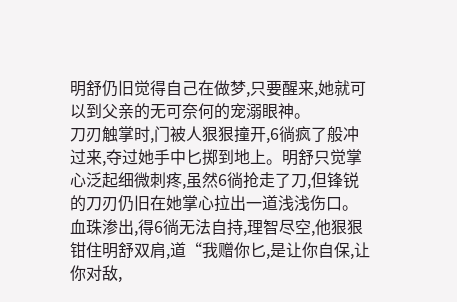明舒仍旧觉得自己在做梦,只要醒来,她就可以到父亲的无可奈何的宠溺眼神。
刀刃触掌时,门被人狠狠撞开,6徜疯了般冲过来,夺过她手中匕掷到地上。明舒只觉掌心泛起细微刺疼,虽然6徜抢走了刀,但锋锐的刀刃仍旧在她掌心拉出一道浅浅伤口。
血珠渗出,得6徜无法自持,理智尽空,他狠狠钳住明舒双肩,道“我赠你匕,是让你自保,让你对敌,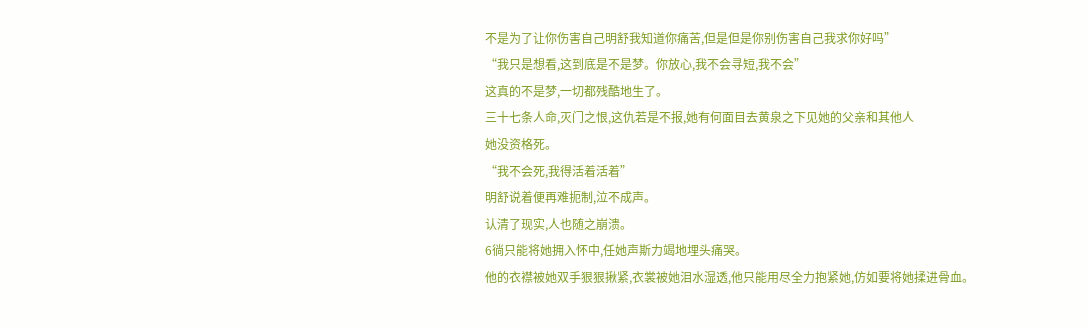不是为了让你伤害自己明舒我知道你痛苦,但是但是你别伤害自己我求你好吗”
“我只是想看,这到底是不是梦。你放心,我不会寻短,我不会”
这真的不是梦,一切都残酷地生了。
三十七条人命,灭门之恨,这仇若是不报,她有何面目去黄泉之下见她的父亲和其他人
她没资格死。
“我不会死,我得活着活着”
明舒说着便再难扼制,泣不成声。
认清了现实,人也随之崩溃。
6徜只能将她拥入怀中,任她声斯力竭地埋头痛哭。
他的衣襟被她双手狠狠揪紧,衣裳被她泪水湿透,他只能用尽全力抱紧她,仿如要将她揉进骨血。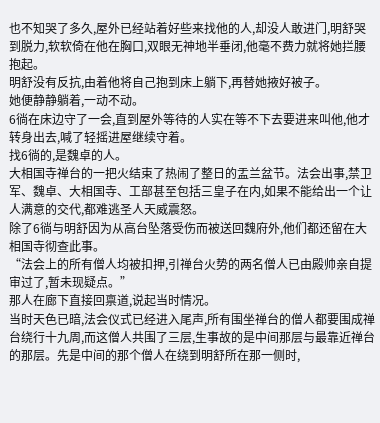也不知哭了多久,屋外已经站着好些来找他的人,却没人敢进门,明舒哭到脱力,软软倚在他在胸口,双眼无神地半垂闭,他毫不费力就将她拦腰抱起。
明舒没有反抗,由着他将自己抱到床上躺下,再替她掖好被子。
她便静静躺着,一动不动。
6徜在床边守了一会,直到屋外等待的人实在等不下去要进来叫他,他才转身出去,喊了轻摇进屋继续守着。
找6徜的,是魏卓的人。
大相国寺禅台的一把火结束了热闹了整日的盂兰盆节。法会出事,禁卫军、魏卓、大相国寺、工部甚至包括三皇子在内,如果不能给出一个让人满意的交代,都难逃圣人天威震怒。
除了6徜与明舒因为从高台坠落受伤而被送回魏府外,他们都还留在大相国寺彻查此事。
“法会上的所有僧人均被扣押,引禅台火势的两名僧人已由殿帅亲自提审过了,暂未现疑点。”
那人在廊下直接回禀道,说起当时情况。
当时天色已暗,法会仪式已经进入尾声,所有围坐禅台的僧人都要围成禅台绕行十九周,而这僧人共围了三层,生事故的是中间那层与最靠近禅台的那层。先是中间的那个僧人在绕到明舒所在那一侧时,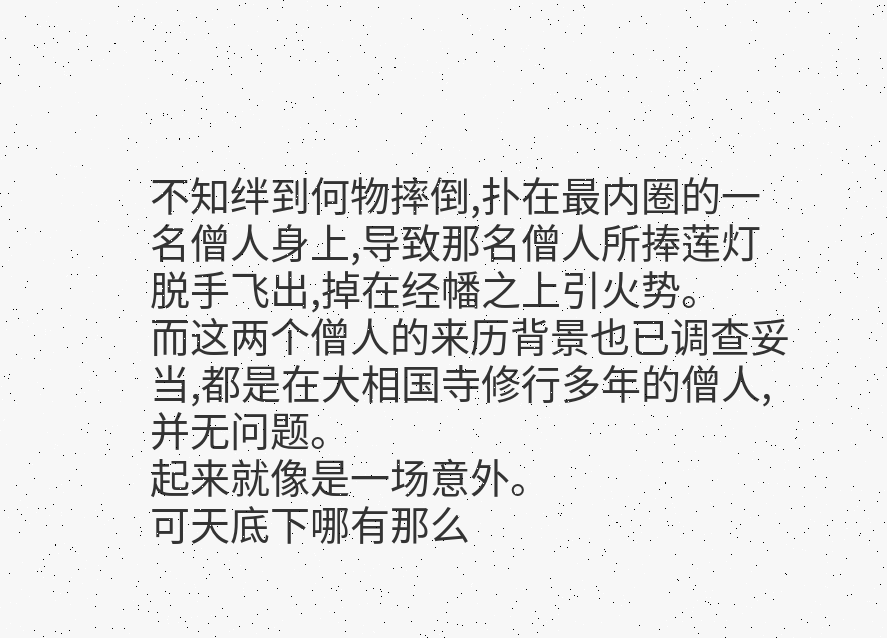不知绊到何物摔倒,扑在最内圈的一名僧人身上,导致那名僧人所捧莲灯脱手飞出,掉在经幡之上引火势。
而这两个僧人的来历背景也已调查妥当,都是在大相国寺修行多年的僧人,并无问题。
起来就像是一场意外。
可天底下哪有那么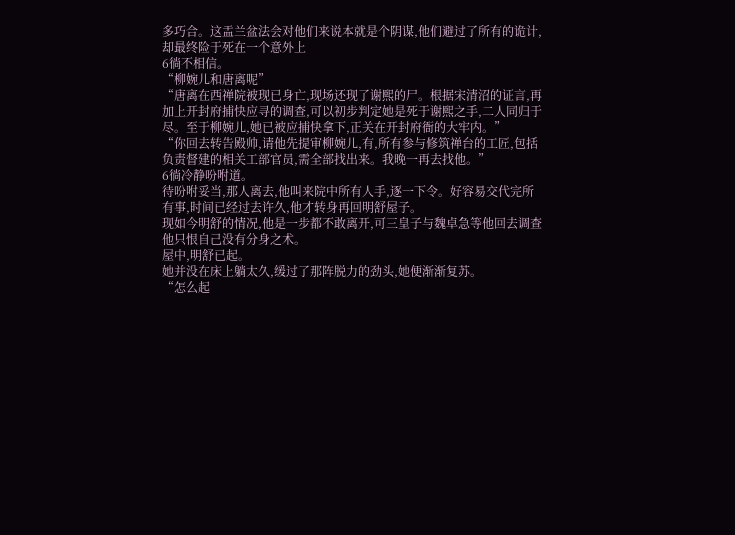多巧合。这盂兰盆法会对他们来说本就是个阴谋,他们避过了所有的诡计,却最终险于死在一个意外上
6徜不相信。
“柳婉儿和唐离呢”
“唐离在西禅院被现已身亡,现场还现了谢熙的尸。根据宋清沼的证言,再加上开封府捕快应寻的调查,可以初步判定她是死于谢熙之手,二人同归于尽。至于柳婉儿,她已被应捕快拿下,正关在开封府衙的大牢内。”
“你回去转告殿帅,请他先提审柳婉儿,有,所有参与修筑禅台的工匠,包括负责督建的相关工部官员,需全部找出来。我晚一再去找他。”
6徜冷静吩咐道。
待吩咐妥当,那人离去,他叫来院中所有人手,逐一下令。好容易交代完所有事,时间已经过去许久,他才转身再回明舒屋子。
现如今明舒的情况,他是一步都不敢离开,可三皇子与魏卓急等他回去调查
他只恨自己没有分身之术。
屋中,明舒已起。
她并没在床上躺太久,缓过了那阵脱力的劲头,她便渐渐复苏。
“怎么起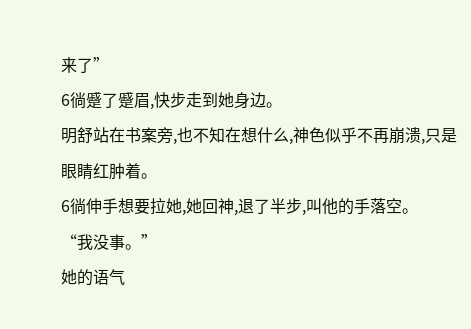来了”
6徜蹙了蹙眉,快步走到她身边。
明舒站在书案旁,也不知在想什么,神色似乎不再崩溃,只是眼睛红肿着。
6徜伸手想要拉她,她回神,退了半步,叫他的手落空。
“我没事。”
她的语气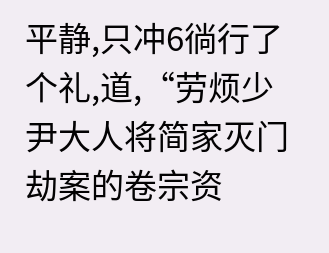平静,只冲6徜行了个礼,道,“劳烦少尹大人将简家灭门劫案的卷宗资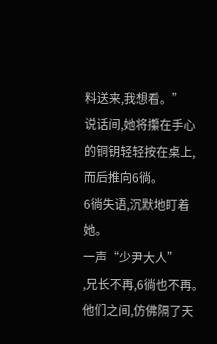料送来,我想看。”
说话间,她将攥在手心的铜钥轻轻按在桌上,而后推向6徜。
6徜失语,沉默地盯着她。
一声“少尹大人”
,兄长不再,6徜也不再。
他们之间,仿佛隔了天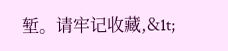堑。请牢记收藏,&1t;